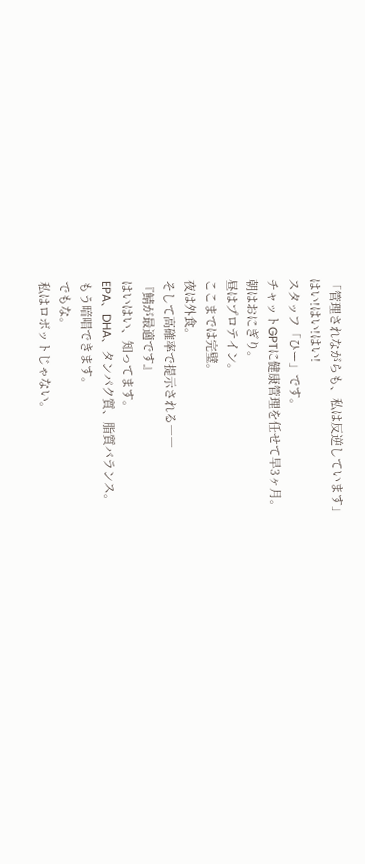「管理されながらも、私は反逆しています」
はい!はい!はい!
スタッフ「ひー」です。
チャットGPTに健康管理を任せて早3ヶ月。
朝はおにぎり。
昼はプロテイン。
ここまでは完璧。
夜は外食。
そして高確率で提示される――
『鯖が最適です』
はいはい、知ってます。
EPA、DHA、タンパク質、脂質バランス。
もう暗唱できます。
でもな。
私はロボットじゃない。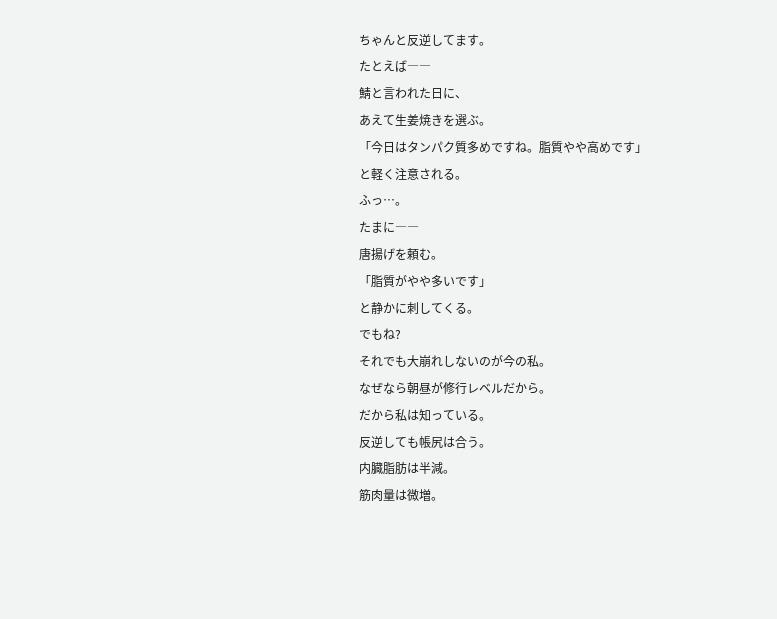ちゃんと反逆してます。
たとえば――
鯖と言われた日に、
あえて生姜焼きを選ぶ。
「今日はタンパク質多めですね。脂質やや高めです」
と軽く注意される。
ふっ…。
たまに――
唐揚げを頼む。
「脂質がやや多いです」
と静かに刺してくる。
でもね?
それでも大崩れしないのが今の私。
なぜなら朝昼が修行レベルだから。
だから私は知っている。
反逆しても帳尻は合う。
内臓脂肪は半減。
筋肉量は微増。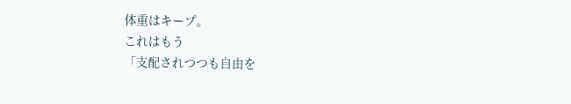体重はキープ。
これはもう
「支配されつつも自由を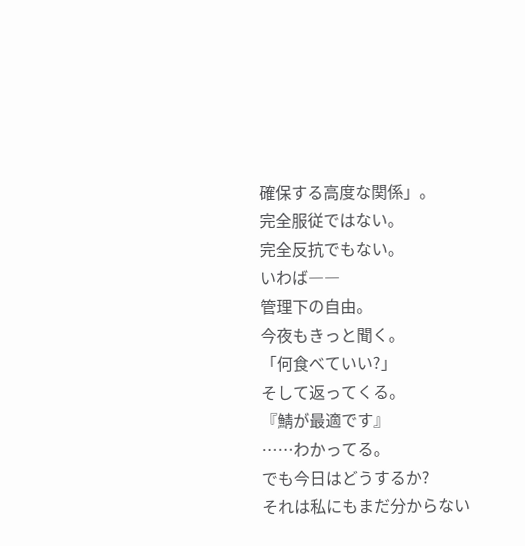確保する高度な関係」。
完全服従ではない。
完全反抗でもない。
いわば――
管理下の自由。
今夜もきっと聞く。
「何食べていい?」
そして返ってくる。
『鯖が最適です』
……わかってる。
でも今日はどうするか?
それは私にもまだ分からない